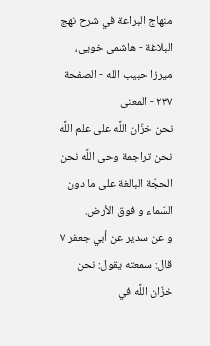منهاج البراعة في شرح نهج البلاغة - هاشمى خويى، ميرزا حبيب الله - الصفحة ٢٣٧ - المعنى
نحن خزّان اللَّه على علم اللَّه نحن تراجمة وحى اللَّه نحن الحجّة البالغة على ما دون السّماء و فوق الأرض.
و عن سدير عن أبي جعفر ٧ قال: سمعته يقول: نحن خزّان اللَّه في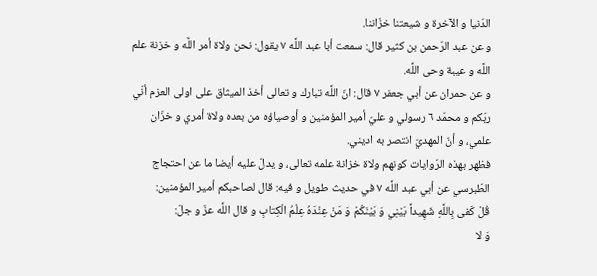الدّنيا و الآخرة و شيعتنا خزّاننا.
و عن عبد الرّحمن بن كثير قال: سمعت أبا عبد اللَّه ٧ يقول: نحن ولاة أمر اللَّه و خزنة علم اللَّه و عيبة وحى اللَّه.
و عن حمران عن أبي جعفر ٧ قال: انّ اللَّه تبارك و تعالى أخذ الميثاق على اولى العزم أنّي ربّكم و محمّد ٦ رسولي و عليّ أمير المؤمنين و أوصياؤه من بعده ولاة أمري و خزّان علمي، و أنّ المهديّ انتصر به اديني.
فظهر بهذه الرّوايات كونهم ولاة خزانة علمه تعالى، و يدلّ عليه أيضا ما عن احتجاج الطّبرسي عن أبي عبد اللَّه ٧ في حديث طويل و فيه: قال لصاحبكم أمير المؤمنين:
قُلْ كَفى بِاللَّهِ شَهِيداً بَيْنِي وَ بَيْنَكُمْ وَ مَنْ عِنْدَهُ عِلْمُ الْكِتابِ و قال اللَّه عزّ و جلّ:
وَ لا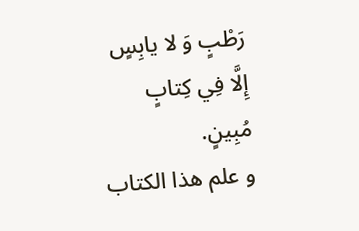رَطْبٍ وَ لا يابِسٍ إِلَّا فِي كِتابٍ مُبِينٍ.
و علم هذا الكتاب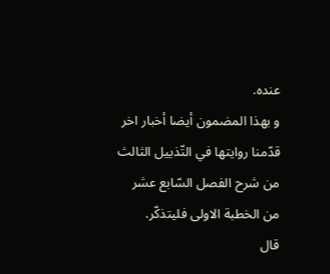عنده.
و بهذا المضمون أيضا أخبار اخر قدّمنا روايتها في التّذييل الثالث من شرح الفصل السّابع عشر من الخطبة الاولى فليتذكّر.
قال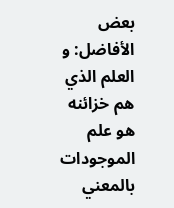بعض الأفاضل: و العلم الذي هم خزائنه هو علم الموجودات بالمعني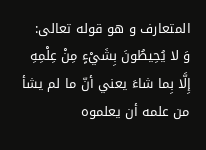المتعارف و هو قوله تعالى:
وَ لا يُحِيطُونَ بِشَيْءٍ مِنْ عِلْمِهِ إِلَّا بِما شاءَ يعني أنّ ما لم يشأ من علمه أن يعلموه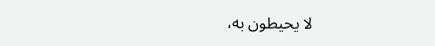لا يحيطون به،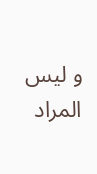و ليس المراد